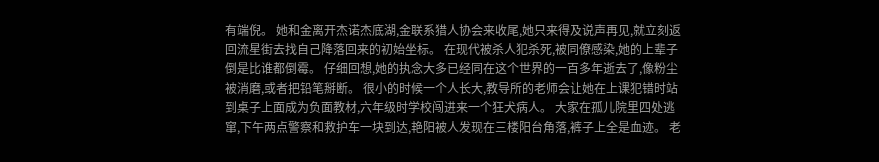有端倪。 她和金离开杰诺杰底湖,金联系猎人协会来收尾,她只来得及说声再见,就立刻返回流星街去找自己降落回来的初始坐标。 在现代被杀人犯杀死,被同僚感染,她的上辈子倒是比谁都倒霉。 仔细回想,她的执念大多已经同在这个世界的一百多年逝去了,像粉尘被消磨,或者把铅笔掰断。 很小的时候一个人长大,教导所的老师会让她在上课犯错时站到桌子上面成为负面教材,六年级时学校闯进来一个狂犬病人。 大家在孤儿院里四处逃窜,下午两点警察和救护车一块到达,艳阳被人发现在三楼阳台角落,裤子上全是血迹。 老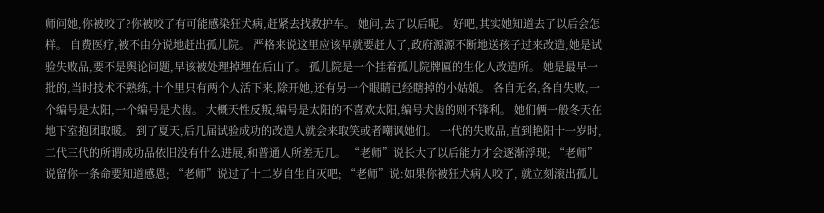师问她,你被咬了?你被咬了有可能感染狂犬病,赶紧去找救护车。 她问,去了以后呢。 好吧,其实她知道去了以后会怎样。 自费医疗,被不由分说地赶出孤儿院。 严格来说这里应该早就要赶人了,政府源源不断地送孩子过来改造,她是试验失败品,要不是舆论问题,早该被处理掉埋在后山了。 孤儿院是一个挂着孤儿院牌匾的生化人改造所。 她是最早一批的,当时技术不熟练,十个里只有两个人活下来,除开她,还有另一个眼睛已经瞎掉的小姑娘。 各自无名,各自失败,一个编号是太阳,一个编号是犬齿。 大概天性反叛,编号是太阳的不喜欢太阳,编号犬齿的则不锋利。 她们俩一般冬天在地下室抱团取暖。 到了夏天,后几届试验成功的改造人就会来取笑或者嘲讽她们。 一代的失败品,直到艳阳十一岁时,二代三代的所谓成功品依旧没有什么进展,和普通人所差无几。 “老师”说长大了以后能力才会逐渐浮现; “老师”说留你一条命要知道感恩; “老师”说过了十二岁自生自灭吧; “老师”说:如果你被狂犬病人咬了, 就立刻滚出孤儿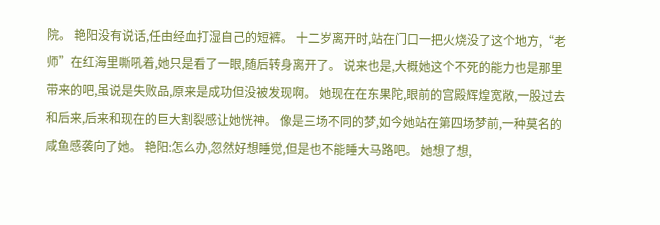院。 艳阳没有说话,任由经血打湿自己的短裤。 十二岁离开时,站在门口一把火烧没了这个地方,“老师”在红海里嘶吼着,她只是看了一眼,随后转身离开了。 说来也是,大概她这个不死的能力也是那里带来的吧,虽说是失败品,原来是成功但没被发现啊。 她现在在东果陀,眼前的宫殿辉煌宽敞,一股过去和后来,后来和现在的巨大割裂感让她恍神。 像是三场不同的梦,如今她站在第四场梦前,一种莫名的咸鱼感袭向了她。 艳阳:怎么办,忽然好想睡觉,但是也不能睡大马路吧。 她想了想,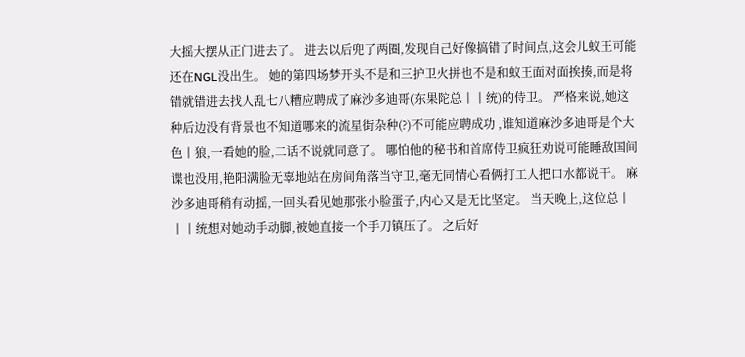大摇大摆从正门进去了。 进去以后兜了两圈,发现自己好像搞错了时间点,这会儿蚁王可能还在NGL没出生。 她的第四场梦开头不是和三护卫火拼也不是和蚁王面对面挨揍,而是将错就错进去找人乱七八糟应聘成了麻沙多迪哥(东果陀总丨丨统)的侍卫。 严格来说,她这种后边没有背景也不知道哪来的流星街杂种(?)不可能应聘成功 ,谁知道麻沙多迪哥是个大色丨狼,一看她的脸,二话不说就同意了。 哪怕他的秘书和首席侍卫疯狂劝说可能睡敌国间谍也没用,艳阳满脸无辜地站在房间角落当守卫,毫无同情心看俩打工人把口水都说干。 麻沙多迪哥稍有动摇,一回头看见她那张小脸蛋子,内心又是无比坚定。 当天晚上,这位总丨丨丨统想对她动手动脚,被她直接一个手刀镇压了。 之后好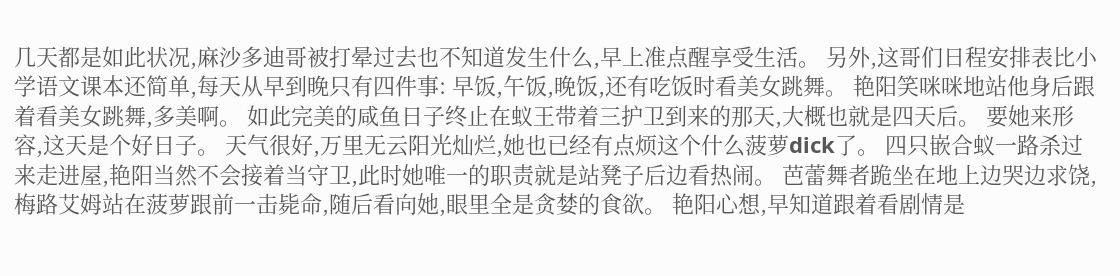几天都是如此状况,麻沙多迪哥被打晕过去也不知道发生什么,早上准点醒享受生活。 另外,这哥们日程安排表比小学语文课本还简单,每天从早到晚只有四件事: 早饭,午饭,晚饭,还有吃饭时看美女跳舞。 艳阳笑咪咪地站他身后跟着看美女跳舞,多美啊。 如此完美的咸鱼日子终止在蚁王带着三护卫到来的那天,大概也就是四天后。 要她来形容,这天是个好日子。 天气很好,万里无云阳光灿烂,她也已经有点烦这个什么菠萝dick了。 四只嵌合蚁一路杀过来走进屋,艳阳当然不会接着当守卫,此时她唯一的职责就是站凳子后边看热闹。 芭蕾舞者跪坐在地上边哭边求饶,梅路艾姆站在菠萝跟前一击毙命,随后看向她,眼里全是贪婪的食欲。 艳阳心想,早知道跟着看剧情是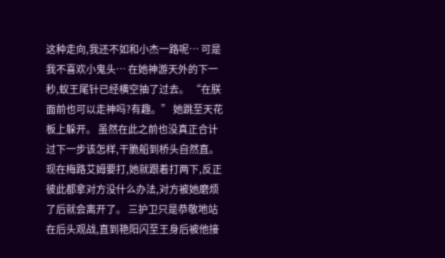这种走向,我还不如和小杰一路呢… 可是我不喜欢小鬼头… 在她神游天外的下一秒,蚁王尾针已经横空抽了过去。 “在朕面前也可以走神吗?有趣。” 她跳至天花板上躲开。 虽然在此之前也没真正合计过下一步该怎样,干脆船到桥头自然直。 现在梅路艾姆要打,她就跟着打两下,反正彼此都拿对方没什么办法,对方被她磨烦了后就会离开了。 三护卫只是恭敬地站在后头观战,直到艳阳闪至王身后被他接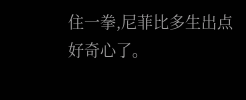住一拳,尼菲比多生出点好奇心了。